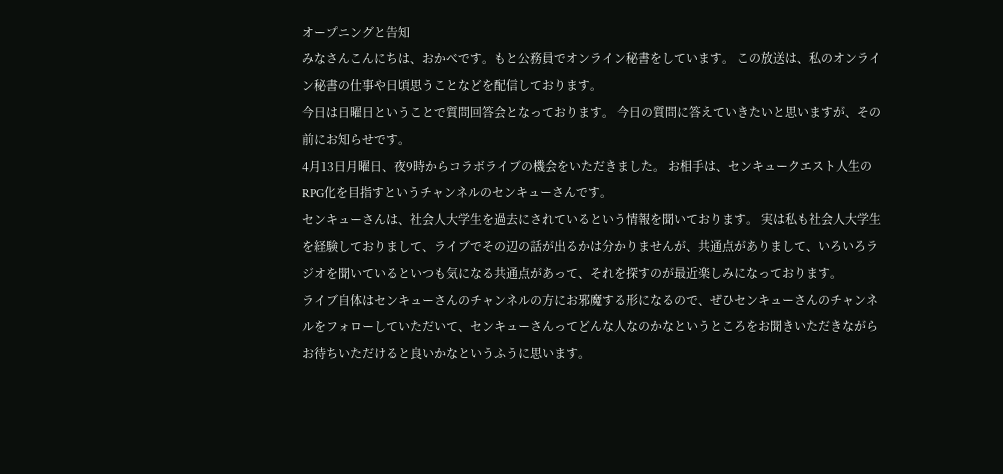オープニングと告知
みなさんこんにちは、おかべです。もと公務員でオンライン秘書をしています。 この放送は、私のオンライン秘書の仕事や日頃思うことなどを配信しております。
今日は日曜日ということで質問回答会となっております。 今日の質問に答えていきたいと思いますが、その前にお知らせです。
4月13日月曜日、夜9時からコラボライブの機会をいただきました。 お相手は、センキュークエスト人生のRPG化を目指すというチャンネルのセンキューさんです。
センキューさんは、社会人大学生を過去にされているという情報を聞いております。 実は私も社会人大学生を経験しておりまして、ライブでその辺の話が出るかは分かりませんが、共通点がありまして、いろいろラジオを聞いているといつも気になる共通点があって、それを探すのが最近楽しみになっております。
ライブ自体はセンキューさんのチャンネルの方にお邪魔する形になるので、ぜひセンキューさんのチャンネルをフォローしていただいて、センキューさんってどんな人なのかなというところをお聞きいただきながらお待ちいただけると良いかなというふうに思います。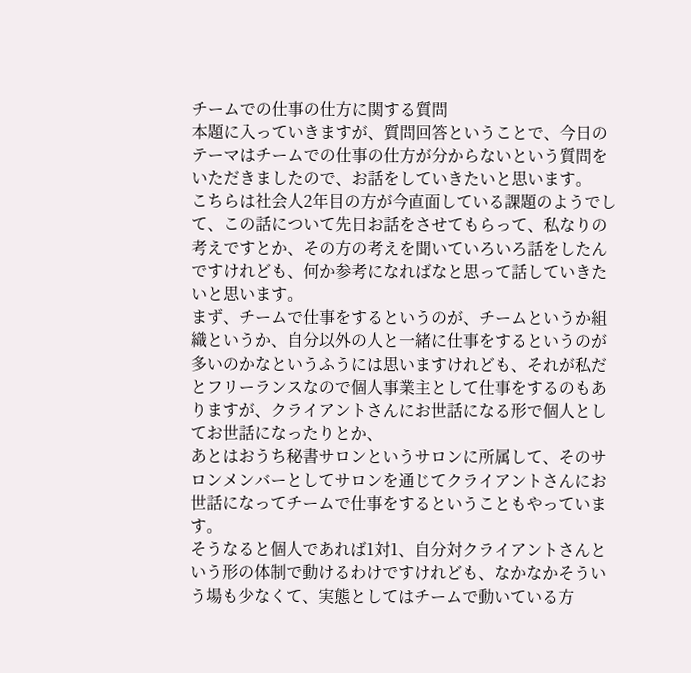チームでの仕事の仕方に関する質問
本題に入っていきますが、質問回答ということで、今日のテーマはチームでの仕事の仕方が分からないという質問をいただきましたので、お話をしていきたいと思います。
こちらは社会人2年目の方が今直面している課題のようでして、この話について先日お話をさせてもらって、私なりの考えですとか、その方の考えを聞いていろいろ話をしたんですけれども、何か参考になればなと思って話していきたいと思います。
まず、チームで仕事をするというのが、チームというか組織というか、自分以外の人と一緒に仕事をするというのが多いのかなというふうには思いますけれども、それが私だとフリーランスなので個人事業主として仕事をするのもありますが、クライアントさんにお世話になる形で個人としてお世話になったりとか、
あとはおうち秘書サロンというサロンに所属して、そのサロンメンバーとしてサロンを通じてクライアントさんにお世話になってチームで仕事をするということもやっています。
そうなると個人であれば1対1、自分対クライアントさんという形の体制で動けるわけですけれども、なかなかそういう場も少なくて、実態としてはチームで動いている方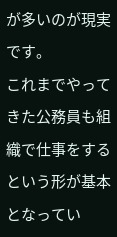が多いのが現実です。
これまでやってきた公務員も組織で仕事をするという形が基本となってい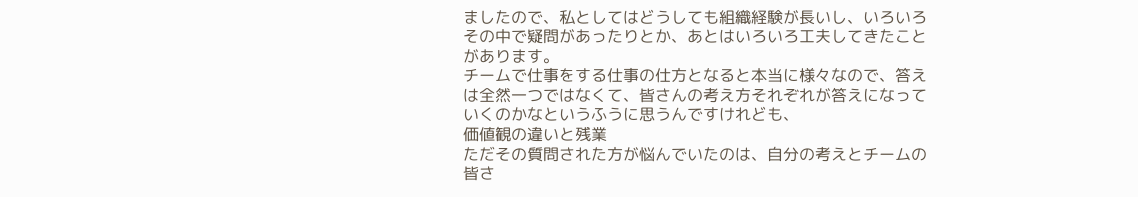ましたので、私としてはどうしても組織経験が長いし、いろいろその中で疑問があったりとか、あとはいろいろ工夫してきたことがあります。
チームで仕事をする仕事の仕方となると本当に様々なので、答えは全然一つではなくて、皆さんの考え方それぞれが答えになっていくのかなというふうに思うんですけれども、
価値観の違いと残業
ただその質問された方が悩んでいたのは、自分の考えとチームの皆さ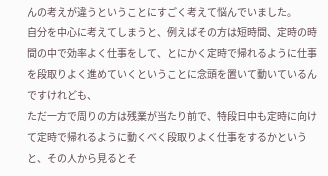んの考えが違うということにすごく考えて悩んでいました。
自分を中心に考えてしまうと、例えばその方は短時間、定時の時間の中で効率よく仕事をして、とにかく定時で帰れるように仕事を段取りよく進めていくということに念頭を置いて動いているんですけれども、
ただ一方で周りの方は残業が当たり前で、特段日中も定時に向けて定時で帰れるように動くべく段取りよく仕事をするかというと、その人から見るとそ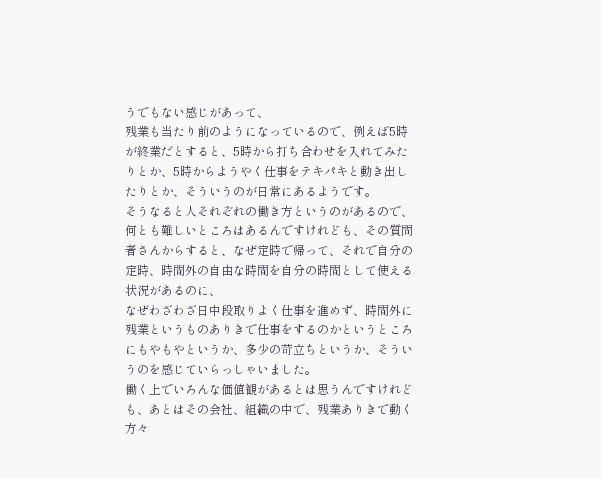うでもない感じがあって、
残業も当たり前のようになっているので、例えば5時が終業だとすると、5時から打ち合わせを入れてみたりとか、5時からようやく仕事をテキパキと動き出したりとか、そういうのが日常にあるようです。
そうなると人それぞれの働き方というのがあるので、何とも難しいところはあるんですけれども、その質問者さんからすると、なぜ定時で帰って、それで自分の定時、時間外の自由な時間を自分の時間として使える状況があるのに、
なぜわざわざ日中段取りよく仕事を進めず、時間外に残業というものありきで仕事をするのかというところにもやもやというか、多少の苛立ちというか、そういうのを感じていらっしゃいました。
働く上でいろんな価値観があるとは思うんですけれども、あとはその会社、組織の中で、残業ありきで動く方々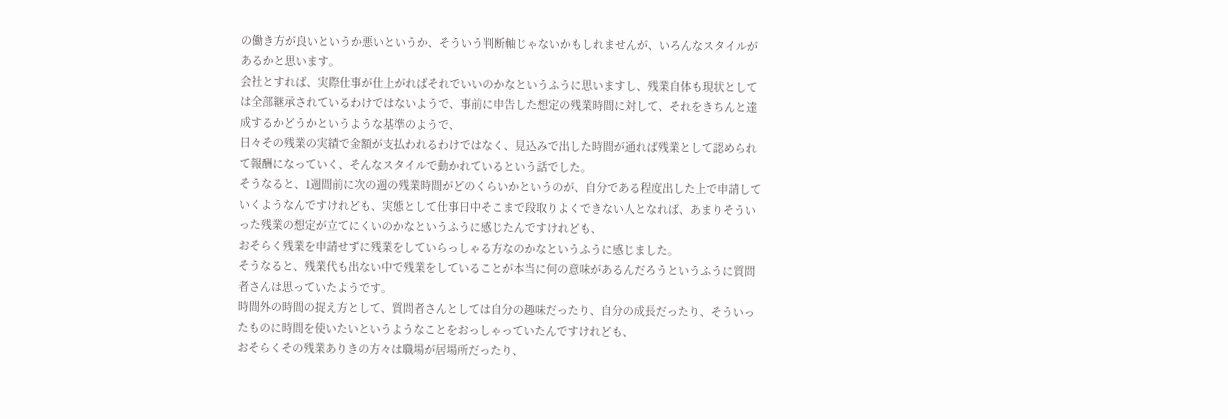の働き方が良いというか悪いというか、そういう判断軸じゃないかもしれませんが、いろんなスタイルがあるかと思います。
会社とすれば、実際仕事が仕上がればそれでいいのかなというふうに思いますし、残業自体も現状としては全部継承されているわけではないようで、事前に申告した想定の残業時間に対して、それをきちんと達成するかどうかというような基準のようで、
日々その残業の実績で金額が支払われるわけではなく、見込みで出した時間が通れば残業として認められて報酬になっていく、そんなスタイルで動かれているという話でした。
そうなると、1週間前に次の週の残業時間がどのくらいかというのが、自分である程度出した上で申請していくようなんですけれども、実態として仕事日中そこまで段取りよくできない人となれば、あまりそういった残業の想定が立てにくいのかなというふうに感じたんですけれども、
おそらく残業を申請せずに残業をしていらっしゃる方なのかなというふうに感じました。
そうなると、残業代も出ない中で残業をしていることが本当に何の意味があるんだろうというふうに質問者さんは思っていたようです。
時間外の時間の捉え方として、質問者さんとしては自分の趣味だったり、自分の成長だったり、そういったものに時間を使いたいというようなことをおっしゃっていたんですけれども、
おそらくその残業ありきの方々は職場が居場所だったり、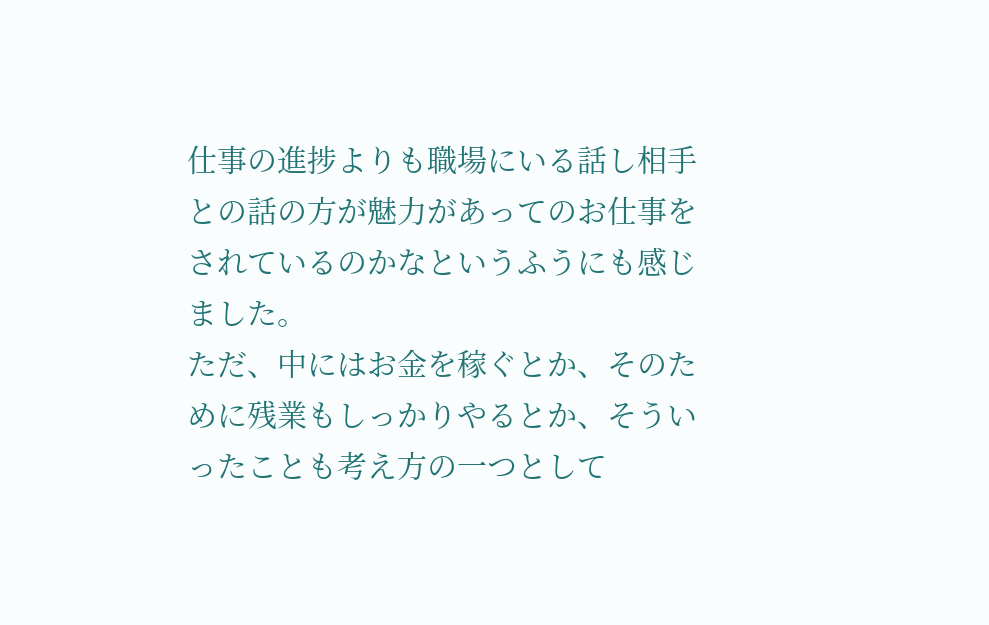仕事の進捗よりも職場にいる話し相手との話の方が魅力があってのお仕事をされているのかなというふうにも感じました。
ただ、中にはお金を稼ぐとか、そのために残業もしっかりやるとか、そういったことも考え方の一つとして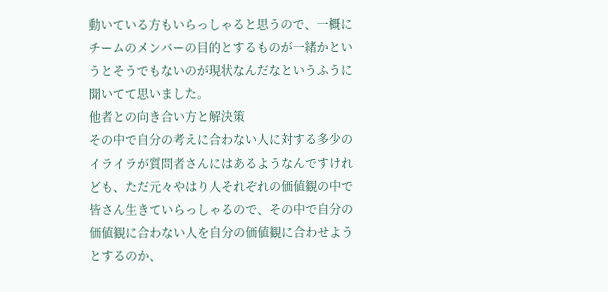動いている方もいらっしゃると思うので、一概にチームのメンバーの目的とするものが一緒かというとそうでもないのが現状なんだなというふうに聞いてて思いました。
他者との向き合い方と解決策
その中で自分の考えに合わない人に対する多少のイライラが質問者さんにはあるようなんですけれども、ただ元々やはり人それぞれの価値観の中で皆さん生きていらっしゃるので、その中で自分の価値観に合わない人を自分の価値観に合わせようとするのか、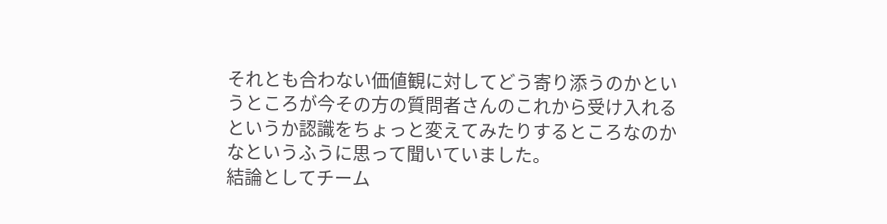それとも合わない価値観に対してどう寄り添うのかというところが今その方の質問者さんのこれから受け入れるというか認識をちょっと変えてみたりするところなのかなというふうに思って聞いていました。
結論としてチーム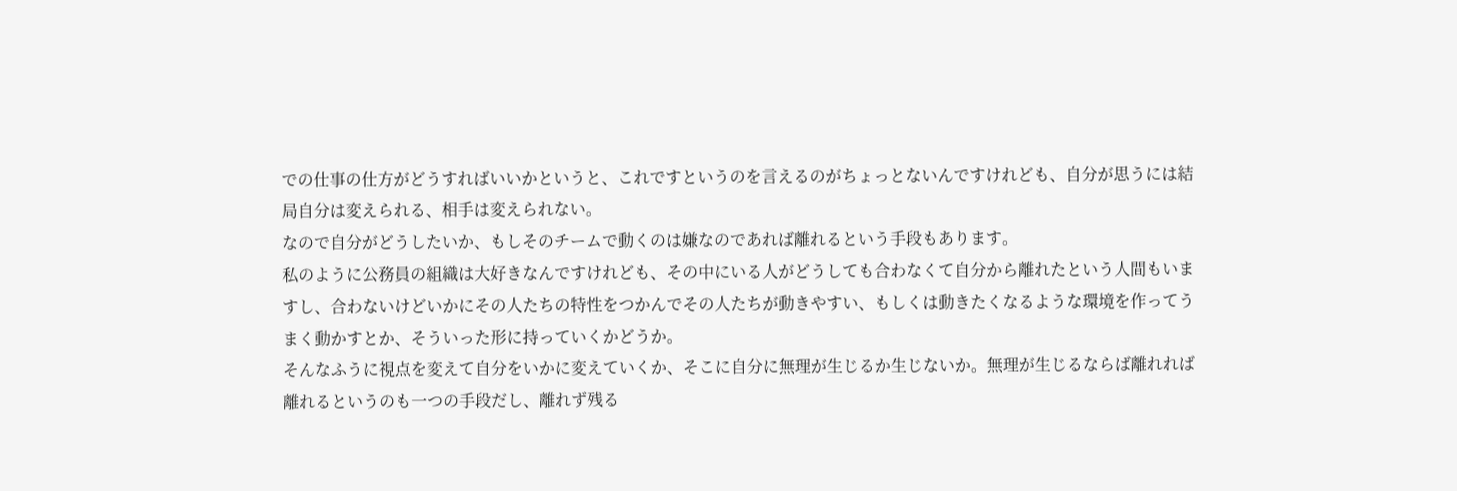での仕事の仕方がどうすればいいかというと、これですというのを言えるのがちょっとないんですけれども、自分が思うには結局自分は変えられる、相手は変えられない。
なので自分がどうしたいか、もしそのチームで動くのは嫌なのであれば離れるという手段もあります。
私のように公務員の組織は大好きなんですけれども、その中にいる人がどうしても合わなくて自分から離れたという人間もいますし、合わないけどいかにその人たちの特性をつかんでその人たちが動きやすい、もしくは動きたくなるような環境を作ってうまく動かすとか、そういった形に持っていくかどうか。
そんなふうに視点を変えて自分をいかに変えていくか、そこに自分に無理が生じるか生じないか。無理が生じるならば離れれば離れるというのも一つの手段だし、離れず残る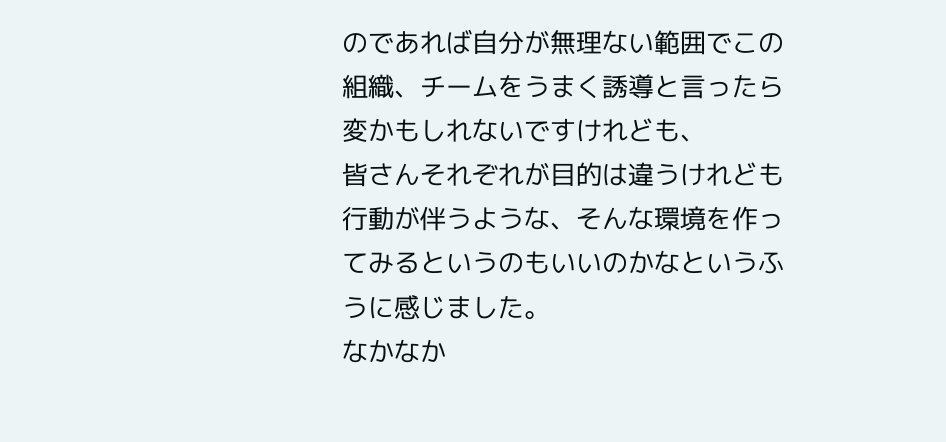のであれば自分が無理ない範囲でこの組織、チームをうまく誘導と言ったら変かもしれないですけれども、
皆さんそれぞれが目的は違うけれども行動が伴うような、そんな環境を作ってみるというのもいいのかなというふうに感じました。
なかなか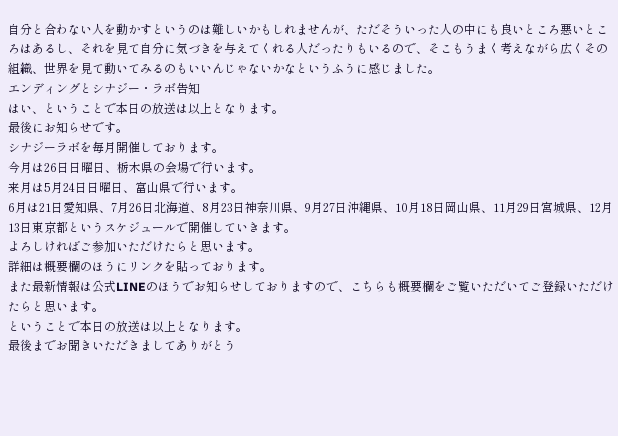自分と合わない人を動かすというのは難しいかもしれませんが、ただそういった人の中にも良いところ悪いところはあるし、それを見て自分に気づきを与えてくれる人だったりもいるので、そこもうまく考えながら広くその組織、世界を見て動いてみるのもいいんじゃないかなというふうに感じました。
エンディングとシナジー・ラボ告知
はい、ということで本日の放送は以上となります。
最後にお知らせです。
シナジーラボを毎月開催しております。
今月は26日日曜日、栃木県の会場で行います。
来月は5月24日日曜日、富山県で行います。
6月は21日愛知県、7月26日北海道、8月23日神奈川県、9月27日沖縄県、10月18日岡山県、11月29日宮城県、12月13日東京都というスケジュールで開催していきます。
よろしければご参加いただけたらと思います。
詳細は概要欄のほうにリンクを貼っております。
また最新情報は公式LINEのほうでお知らせしておりますので、こちらも概要欄をご覧いただいてご登録いただけたらと思います。
ということで本日の放送は以上となります。
最後までお聞きいただきましてありがとう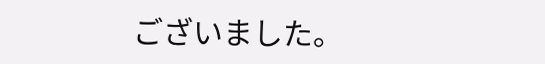ございました。